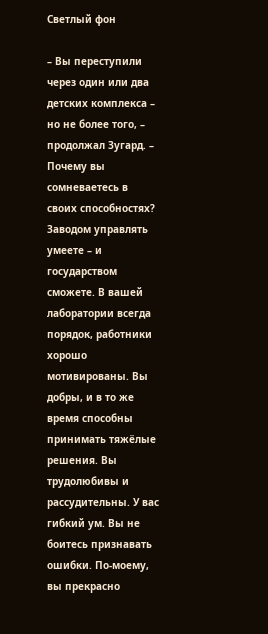Светлый фон

– Вы переступили через один или два детских комплекса – но не более того, – продолжал Зугард. – Почему вы сомневаетесь в своих способностях? Заводом управлять умеете – и государством сможете. В вашей лаборатории всегда порядок, работники хорошо мотивированы. Вы добры, и в то же время способны принимать тяжёлые решения. Вы трудолюбивы и рассудительны. У вас гибкий ум. Вы не боитесь признавать ошибки. По-моему, вы прекрасно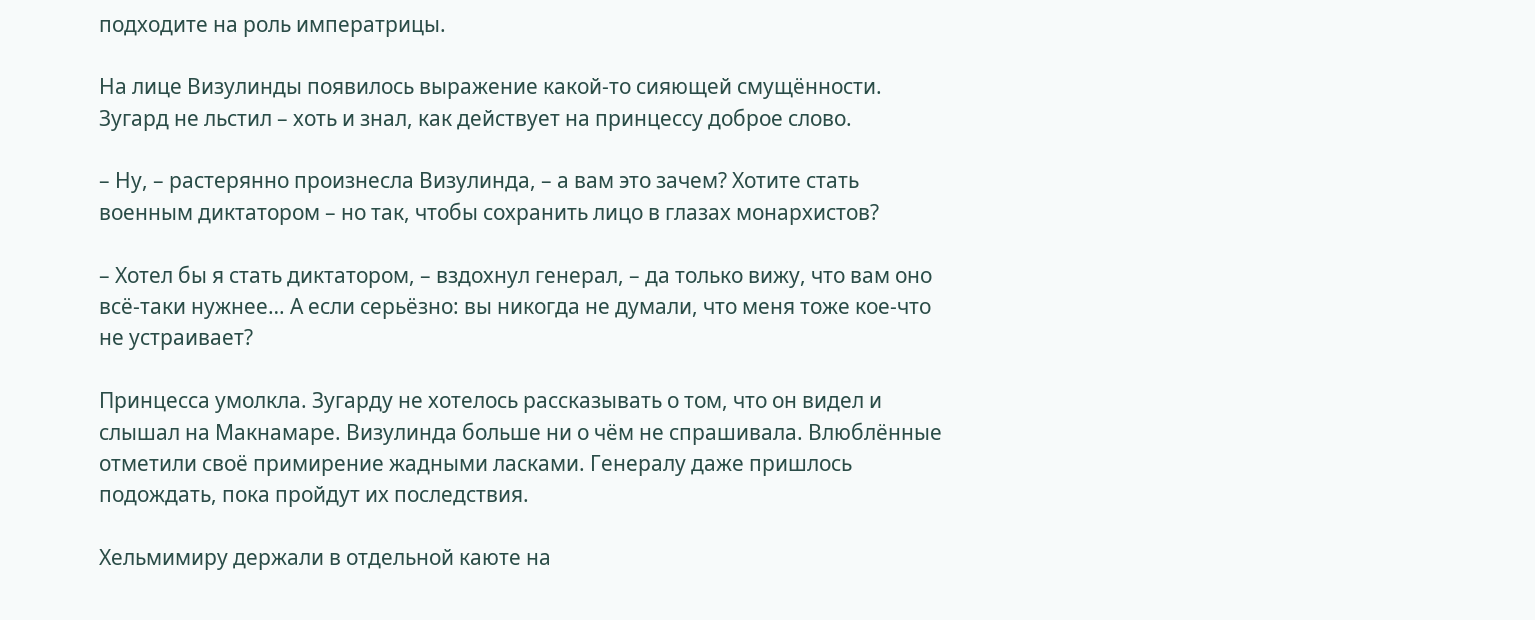подходите на роль императрицы.

На лице Визулинды появилось выражение какой-то сияющей смущённости. Зугард не льстил – хоть и знал, как действует на принцессу доброе слово.

– Ну, – растерянно произнесла Визулинда, – а вам это зачем? Хотите стать военным диктатором – но так, чтобы сохранить лицо в глазах монархистов?

– Хотел бы я стать диктатором, – вздохнул генерал, – да только вижу, что вам оно всё-таки нужнее… А если серьёзно: вы никогда не думали, что меня тоже кое-что не устраивает?

Принцесса умолкла. Зугарду не хотелось рассказывать о том, что он видел и слышал на Макнамаре. Визулинда больше ни о чём не спрашивала. Влюблённые отметили своё примирение жадными ласками. Генералу даже пришлось подождать, пока пройдут их последствия.

Хельмимиру держали в отдельной каюте на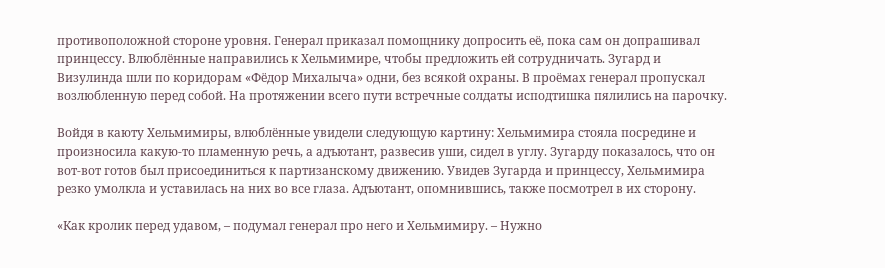противоположной стороне уровня. Генерал приказал помощнику допросить её, пока сам он допрашивал принцессу. Влюблённые направились к Хельмимире, чтобы предложить ей сотрудничать. Зугард и Визулинда шли по коридорам «Фёдор Михалыча» одни, без всякой охраны. В проёмах генерал пропускал возлюбленную перед собой. На протяжении всего пути встречные солдаты исподтишка пялились на парочку.

Войдя в каюту Хельмимиры, влюблённые увидели следующую картину: Хельмимира стояла посредине и произносила какую-то пламенную речь, а адъютант, развесив уши, сидел в углу. Зугарду показалось, что он вот-вот готов был присоединиться к партизанскому движению. Увидев Зугарда и принцессу, Хельмимира резко умолкла и уставилась на них во все глаза. Адъютант, опомнившись, также посмотрел в их сторону.

«Как кролик перед удавом, – подумал генерал про него и Хельмимиру. – Нужно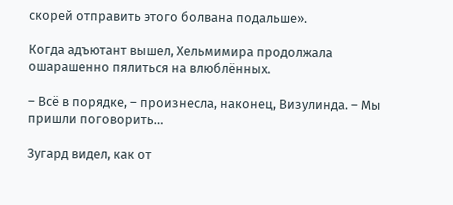скорей отправить этого болвана подальше».

Когда адъютант вышел, Хельмимира продолжала ошарашенно пялиться на влюблённых.

– Всё в порядке, – произнесла, наконец, Визулинда. – Мы пришли поговорить…

Зугард видел, как от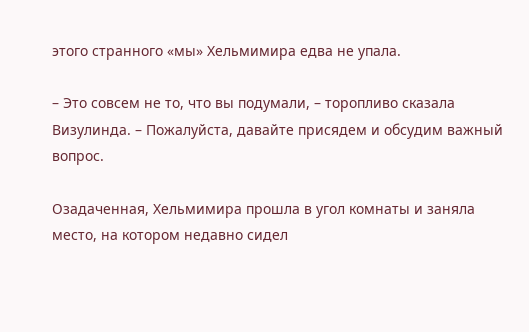этого странного «мы» Хельмимира едва не упала.

– Это совсем не то, что вы подумали, – торопливо сказала Визулинда. – Пожалуйста, давайте присядем и обсудим важный вопрос.

Озадаченная, Хельмимира прошла в угол комнаты и заняла место, на котором недавно сидел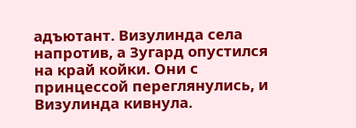адъютант. Визулинда села напротив, а Зугард опустился на край койки. Они с принцессой переглянулись, и Визулинда кивнула.